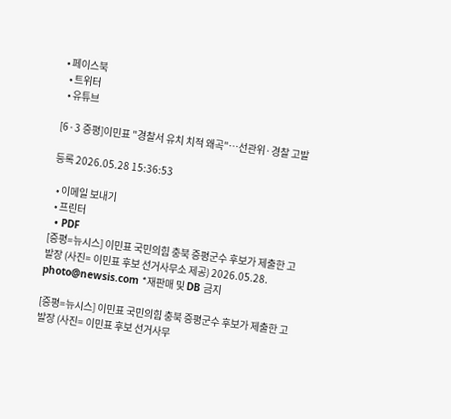• 페이스북
  • 트위터
  • 유튜브

[6·3 증평]이민표 "경찰서 유치 치적 왜곡"…선관위·경찰 고발

등록 2026.05.28 15:36:53

  • 이메일 보내기
  • 프린터
  • PDF
[증평=뉴시스] 이민표 국민의힘 충북 증평군수 후보가 제출한 고발장 (사진= 이민표 후보 선거사무소 제공) 2026.05.28. photo@newsis.com *재판매 및 DB 금지

[증평=뉴시스] 이민표 국민의힘 충북 증평군수 후보가 제출한 고발장 (사진= 이민표 후보 선거사무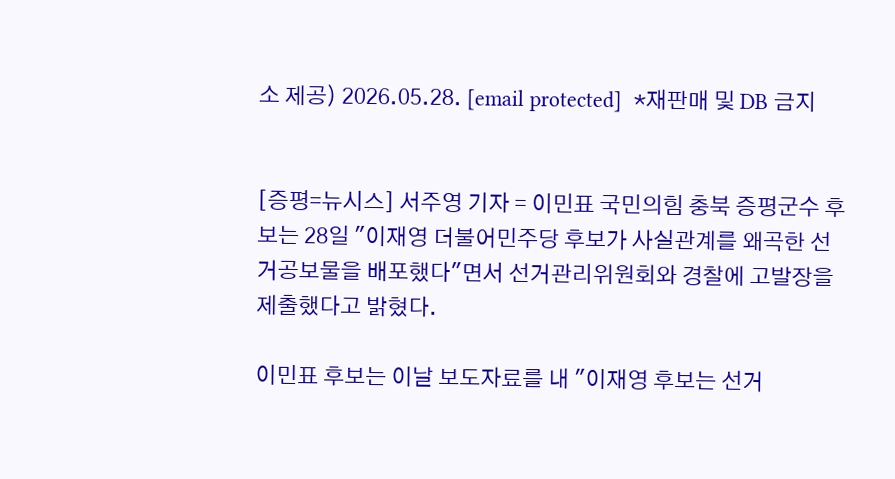소 제공) 2026.05.28. [email protected]  *재판매 및 DB 금지


[증평=뉴시스] 서주영 기자 = 이민표 국민의힘 충북 증평군수 후보는 28일 "이재영 더불어민주당 후보가 사실관계를 왜곡한 선거공보물을 배포했다"면서 선거관리위원회와 경찰에 고발장을 제출했다고 밝혔다.

이민표 후보는 이날 보도자료를 내 "이재영 후보는 선거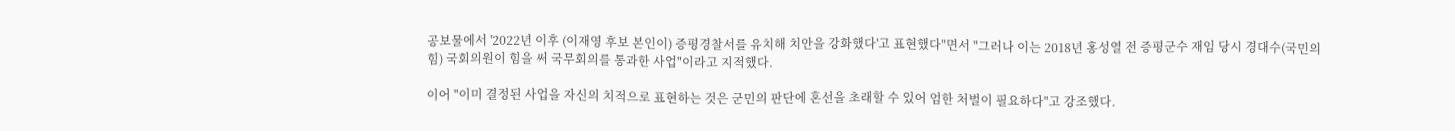공보물에서 '2022년 이후 (이재영 후보 본인이) 증평경찰서를 유치해 치안을 강화했다'고 표현했다"면서 "그러나 이는 2018년 홍성열 전 증평군수 재임 당시 경대수(국민의힘) 국회의원이 힘을 써 국무회의를 통과한 사업"이라고 지적했다.

이어 "이미 결정된 사업을 자신의 치적으로 표현하는 것은 군민의 판단에 혼선을 초래할 수 있어 엄한 처벌이 필요하다"고 강조했다.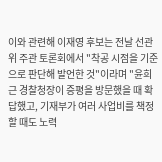이와 관련해 이재영 후보는 전날 선관위 주관 토론회에서 "착공 시점을 기준으로 판단해 발언한 것"이라며 "윤희근 경찰청장이 증평을 방문했을 때 확답했고, 기재부가 여러 사업비를 책정할 때도 노력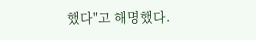했다"고 해명했다.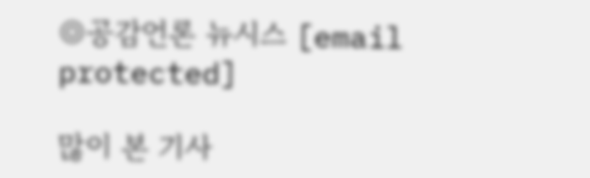◎공감언론 뉴시스 [email protected]

많이 본 기사